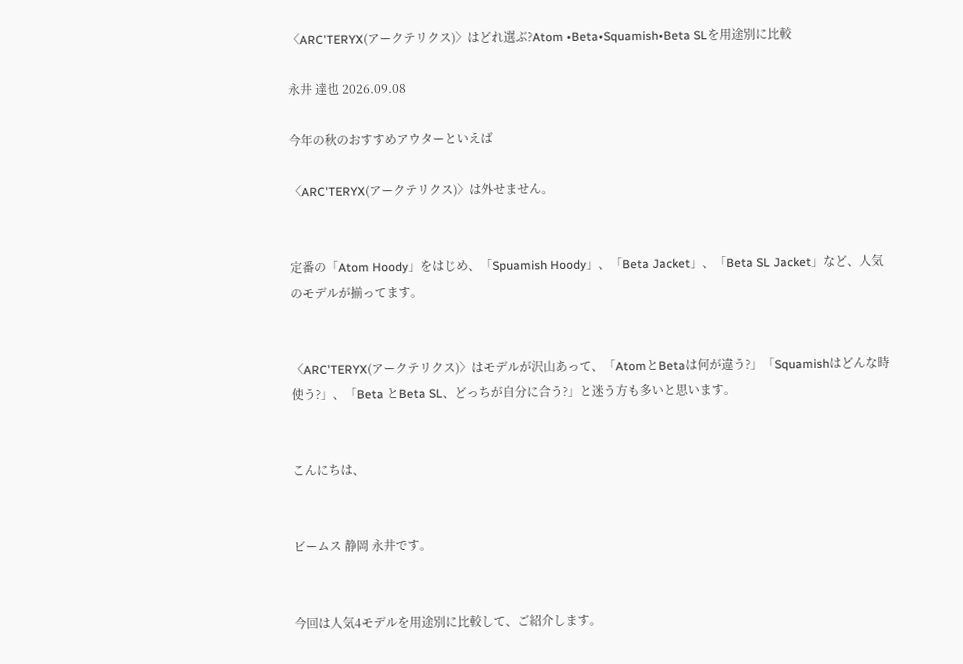〈ARC'TERYX(アークテリクス)〉はどれ選ぶ?Atom •Beta•Squamish•Beta SLを用途別に比較

永井 達也 2026.09.08

今年の秋のおすすめアウターといえば

〈ARC'TERYX(アークテリクス)〉は外せません。


定番の「Atom Hoody」をはじめ、「Spuamish Hoody」、「Beta Jacket」、「Beta SL Jacket」など、人気のモデルが揃ってます。


〈ARC'TERYX(アークテリクス)〉はモデルが沢山あって、「AtomとBetaは何が違う?」「Squamishはどんな時使う?」、「Beta とBeta SL、どっちが自分に合う?」と迷う方も多いと思います。


こんにちは、


ビームス 静岡 永井です。


今回は人気4モデルを用途別に比較して、ご紹介します。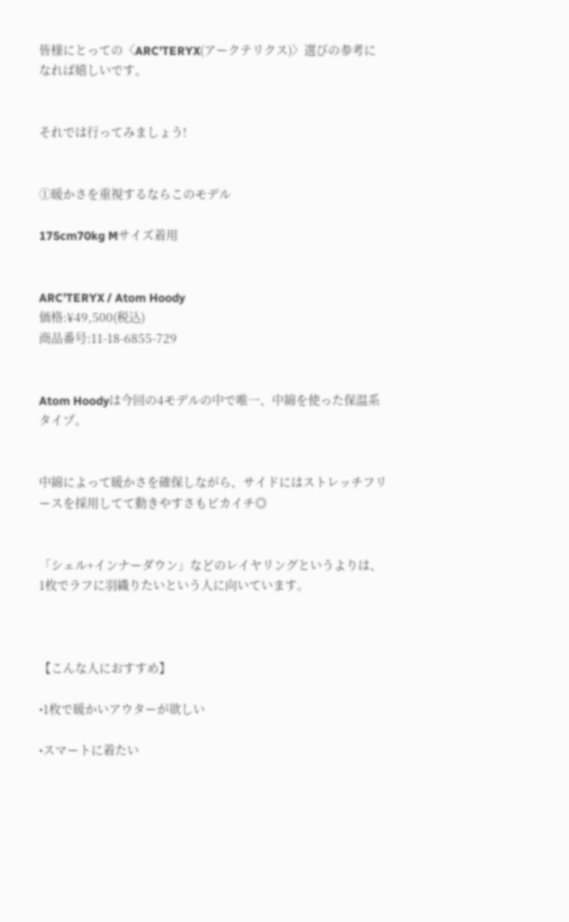皆様にとっての〈ARC'TERYX(アークテリクス)〉選びの参考になれば嬉しいです。


それでは行ってみましょう!


①暖かさを重視するならこのモデル

175cm70kg Mサイズ着用


ARC’TERYX / Atom Hoody
価格:¥49,500(税込)
商品番号:11-18-6855-729


Atom Hoodyは今回の4モデルの中で唯一、中綿を使った保温系タイプ。


中綿によって暖かさを確保しながら、サイドにはストレッチフリースを採用してて動きやすさもピカイチ◎


「シェル+インナーダウン」などのレイヤリングというよりは、1枚でラフに羽織りたいという人に向いています。



【こんな人におすすめ】

•1枚で暖かいアウターが欲しい

•スマートに着たい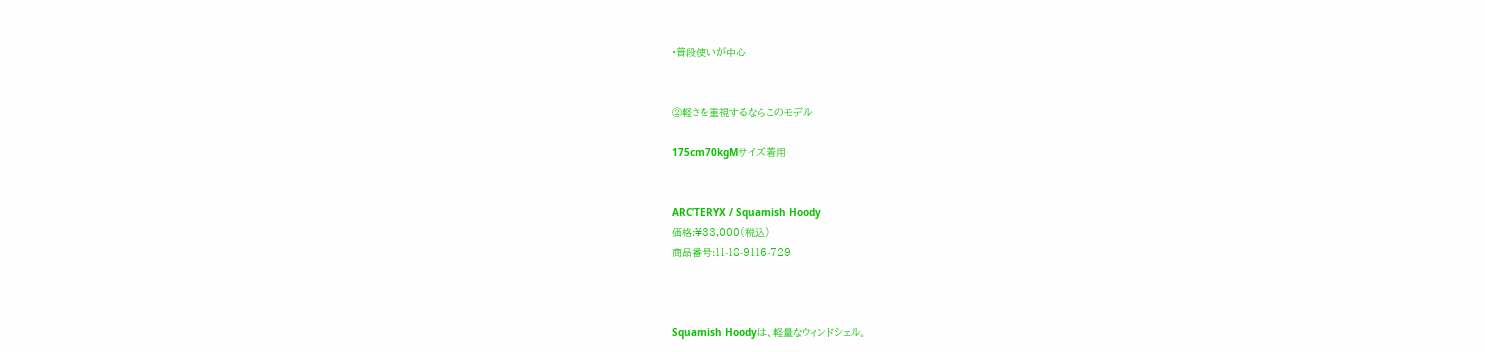•普段使いが中心


②軽さを重視するならこのモデル

175cm70kgMサイズ着用


ARC’TERYX / Squamish Hoody
価格:¥33,000(税込)
商品番号:11-18-9116-729



Squamish Hoodyは、軽量なウィンドシェル。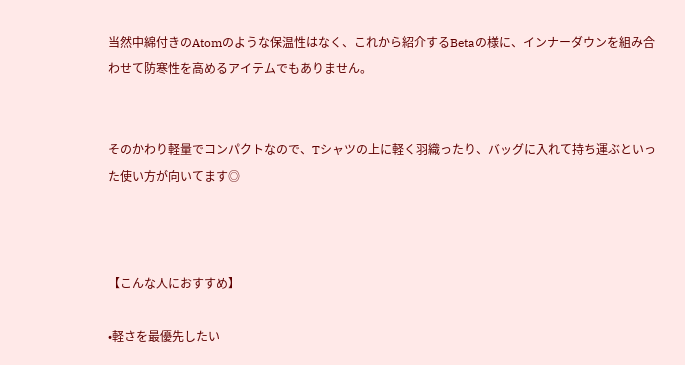当然中綿付きのAtomのような保温性はなく、これから紹介するBetaの様に、インナーダウンを組み合わせて防寒性を高めるアイテムでもありません。


そのかわり軽量でコンパクトなので、Tシャツの上に軽く羽織ったり、バッグに入れて持ち運ぶといった使い方が向いてます◎



【こんな人におすすめ】

•軽さを最優先したい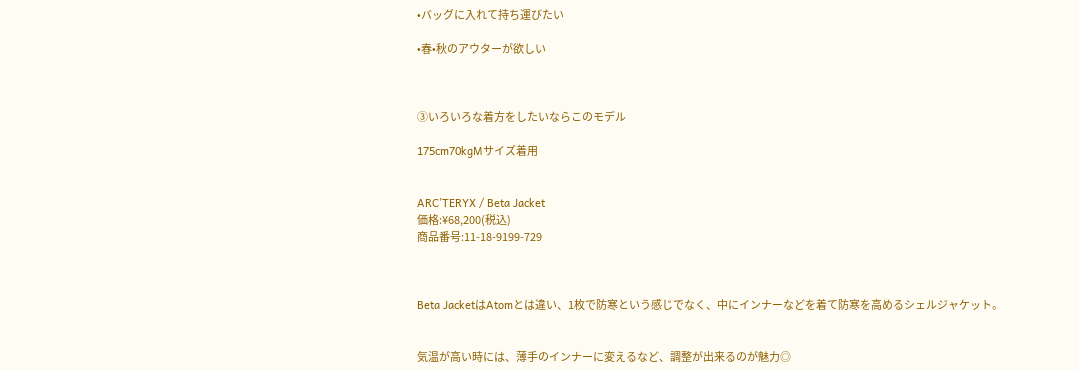•バッグに入れて持ち運びたい

•春•秋のアウターが欲しい



③いろいろな着方をしたいならこのモデル

175cm70kgMサイズ着用


ARC’TERYX / Beta Jacket
価格:¥68,200(税込)
商品番号:11-18-9199-729



Beta JacketはAtomとは違い、1枚で防寒という感じでなく、中にインナーなどを着て防寒を高めるシェルジャケット。


気温が高い時には、薄手のインナーに変えるなど、調整が出来るのが魅力◎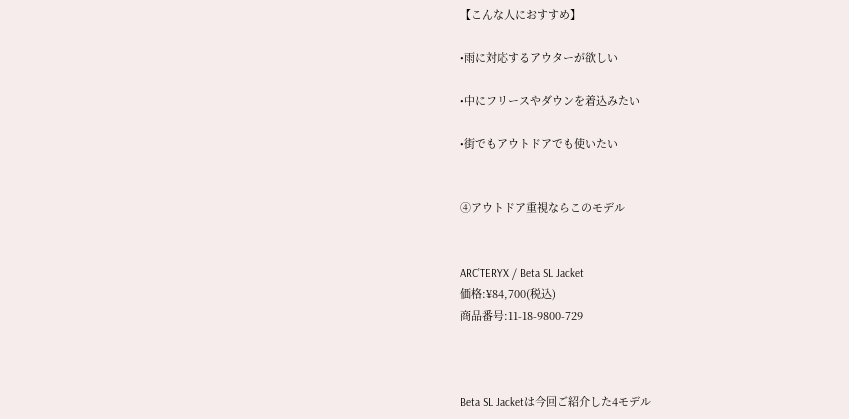【こんな人におすすめ】

•雨に対応するアウターが欲しい

•中にフリースやダウンを着込みたい

•街でもアウトドアでも使いたい


④アウトドア重視ならこのモデル


ARC’TERYX / Beta SL Jacket
価格:¥84,700(税込)
商品番号:11-18-9800-729



Beta SL Jacketは今回ご紹介した4モデル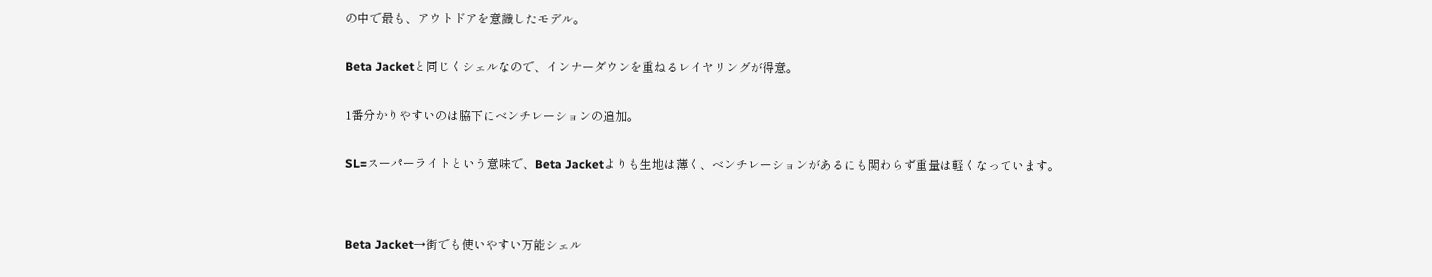の中で最も、アウトドアを意識したモデル。


Beta Jacketと同じくシェルなので、インナーダウンを重ねるレイヤリングが得意。


1番分かりやすいのは脇下にベンチレーションの追加。


SL=スーパーライトという意味で、Beta Jacketよりも生地は薄く、ベンチレーションがあるにも関わらず重量は軽くなっています。




Beta Jacket→街でも使いやすい万能シェル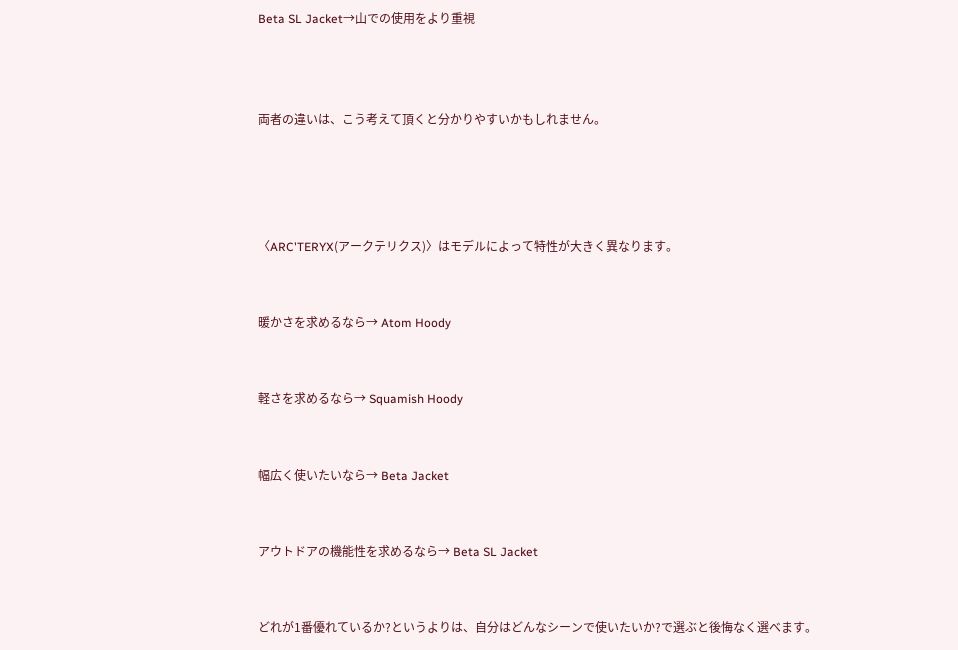Beta SL Jacket→山での使用をより重視



両者の違いは、こう考えて頂くと分かりやすいかもしれません。




〈ARC'TERYX(アークテリクス)〉はモデルによって特性が大きく異なります。


暖かさを求めるなら→ Atom Hoody


軽さを求めるなら→ Squamish Hoody


幅広く使いたいなら→ Beta Jacket


アウトドアの機能性を求めるなら→ Beta SL Jacket


どれが1番優れているか?というよりは、自分はどんなシーンで使いたいか?で選ぶと後悔なく選べます。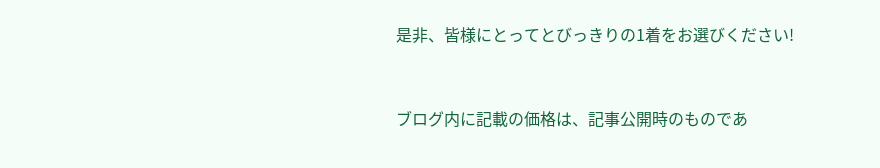是非、皆様にとってとびっきりの1着をお選びください!


ブログ内に記載の価格は、記事公開時のものであ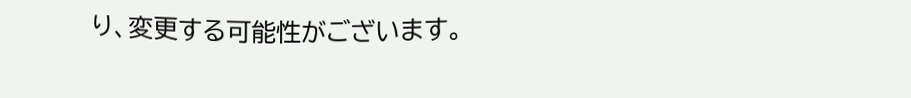り、変更する可能性がございます。